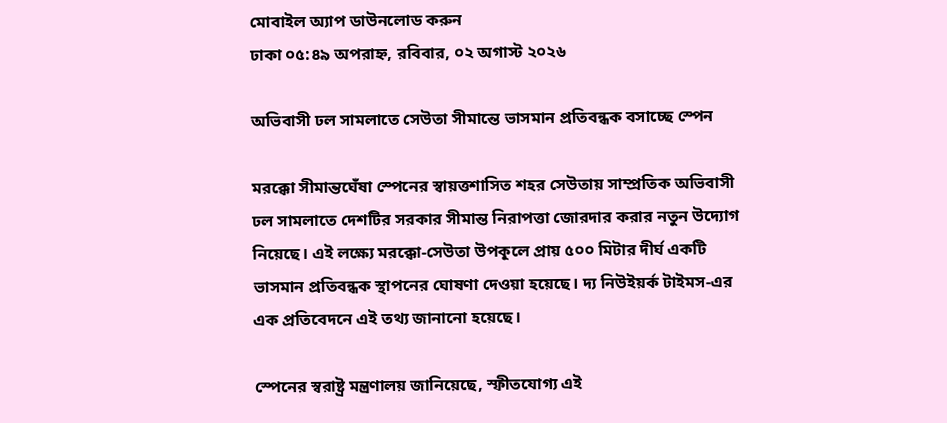মোবাইল অ্যাপ ডাউনলোড করুন
ঢাকা ০৫:৪৯ অপরাহ্ন, রবিবার, ০২ অগাস্ট ২০২৬

অভিবাসী ঢল সামলাতে সেউতা সীমান্তে ভাসমান প্রতিবন্ধক বসাচ্ছে স্পেন

মরক্কো সীমান্তঘেঁষা স্পেনের স্বায়ত্তশাসিত শহর সেউতায় সাম্প্রতিক অভিবাসী ঢল সামলাতে দেশটির সরকার সীমান্ত নিরাপত্তা জোরদার করার নতুন উদ্যোগ নিয়েছে। এই লক্ষ্যে মরক্কো-সেউতা উপকূলে প্রায় ৫০০ মিটার দীর্ঘ একটি ভাসমান প্রতিবন্ধক স্থাপনের ঘোষণা দেওয়া হয়েছে। দ্য নিউইয়র্ক টাইমস-এর এক প্রতিবেদনে এই তথ্য জানানো হয়েছে।

স্পেনের স্বরাষ্ট্র মন্ত্রণালয় জানিয়েছে, স্ফীতযোগ্য এই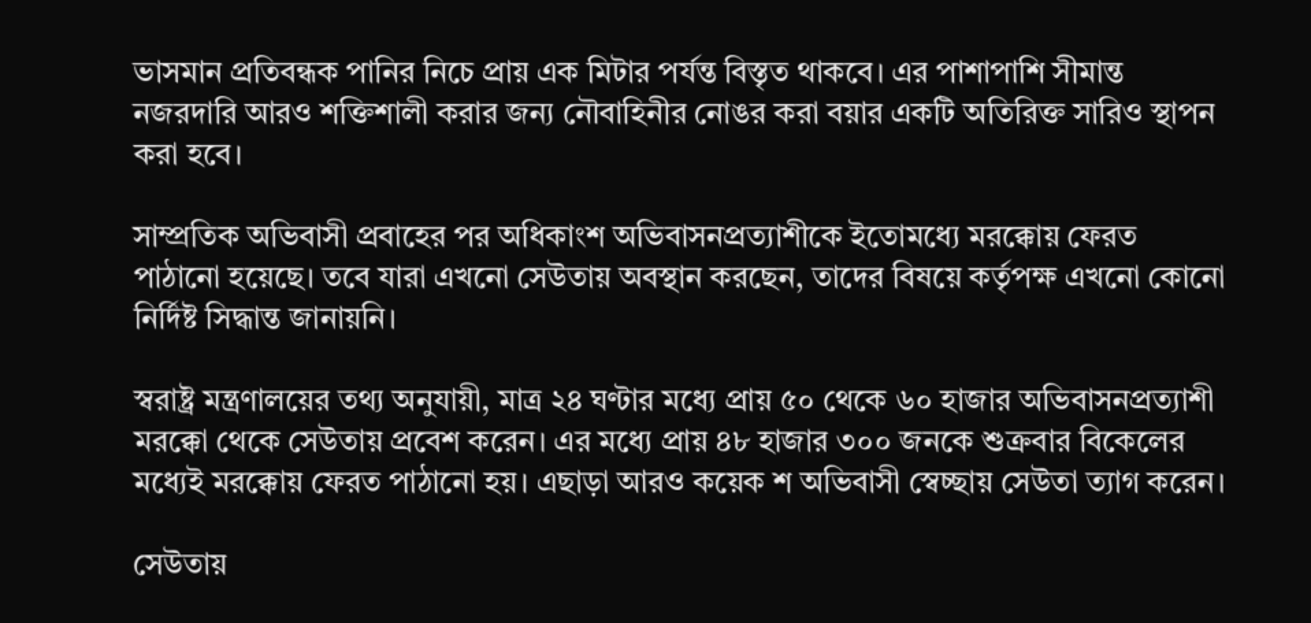ভাসমান প্রতিবন্ধক পানির নিচে প্রায় এক মিটার পর্যন্ত বিস্তৃত থাকবে। এর পাশাপাশি সীমান্ত নজরদারি আরও শক্তিশালী করার জন্য নৌবাহিনীর নোঙর করা বয়ার একটি অতিরিক্ত সারিও স্থাপন করা হবে।

সাম্প্রতিক অভিবাসী প্রবাহের পর অধিকাংশ অভিবাসনপ্রত্যাশীকে ইতোমধ্যে মরক্কোয় ফেরত পাঠানো হয়েছে। তবে যারা এখনো সেউতায় অবস্থান করছেন, তাদের বিষয়ে কর্তৃপক্ষ এখনো কোনো নির্দিষ্ট সিদ্ধান্ত জানায়নি।

স্বরাষ্ট্র মন্ত্রণালয়ের তথ্য অনুযায়ী, মাত্র ২৪ ঘণ্টার মধ্যে প্রায় ৫০ থেকে ৬০ হাজার অভিবাসনপ্রত্যাশী মরক্কো থেকে সেউতায় প্রবেশ করেন। এর মধ্যে প্রায় ৪৮ হাজার ৩০০ জনকে শুক্রবার বিকেলের মধ্যেই মরক্কোয় ফেরত পাঠানো হয়। এছাড়া আরও কয়েক শ অভিবাসী স্বেচ্ছায় সেউতা ত্যাগ করেন।

সেউতায়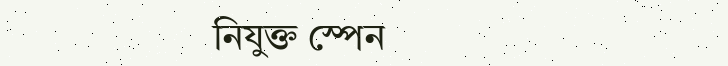নিযুক্ত স্পেন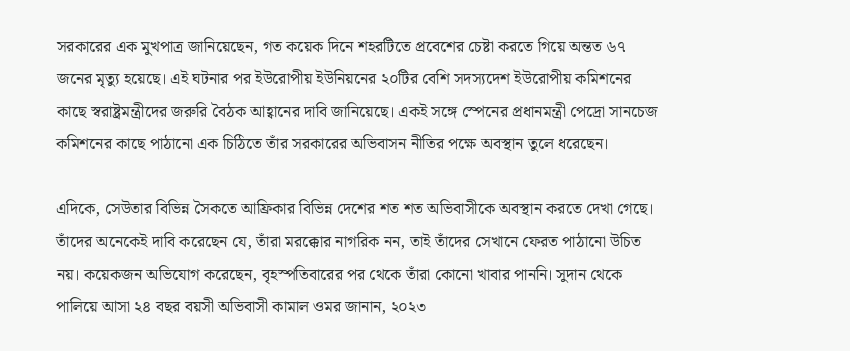সরকারের এক মুখপাত্র জানিয়েছেন, গত কয়েক দিনে শহরটিতে প্রবেশের চেষ্টা করতে গিয়ে অন্তত ৬৭ জনের মৃত্যু হয়েছে। এই ঘটনার পর ইউরোপীয় ইউনিয়নের ২০টির বেশি সদস্যদেশ ইউরোপীয় কমিশনের কাছে স্বরাষ্ট্রমন্ত্রীদের জরুরি বৈঠক আহ্বানের দাবি জানিয়েছে। একই সঙ্গে স্পেনের প্রধানমন্ত্রী পেদ্রো সানচেজ কমিশনের কাছে পাঠানো এক চিঠিতে তাঁর সরকারের অভিবাসন নীতির পক্ষে অবস্থান তুলে ধরেছেন।

এদিকে, সেউতার বিভিন্ন সৈকতে আফ্রিকার বিভিন্ন দেশের শত শত অভিবাসীকে অবস্থান করতে দেখা গেছে। তাঁদের অনেকেই দাবি করেছেন যে, তাঁরা মরক্কোর নাগরিক নন, তাই তাঁদের সেখানে ফেরত পাঠানো উচিত নয়। কয়েকজন অভিযোগ করেছেন, বৃহস্পতিবারের পর থেকে তাঁরা কোনো খাবার পাননি। সুদান থেকে পালিয়ে আসা ২৪ বছর বয়সী অভিবাসী কামাল ওমর জানান, ২০২৩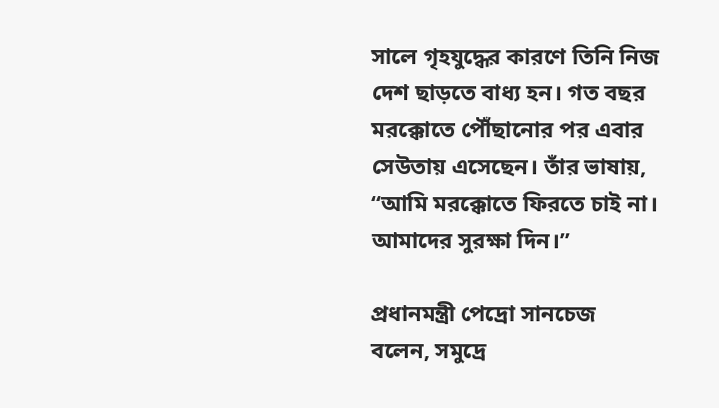সালে গৃহযুদ্ধের কারণে তিনি নিজ দেশ ছাড়তে বাধ্য হন। গত বছর মরক্কোতে পৌঁছানোর পর এবার সেউতায় এসেছেন। তাঁর ভাষায়, “আমি মরক্কোতে ফিরতে চাই না। আমাদের সুরক্ষা দিন।”

প্রধানমন্ত্রী পেদ্রো সানচেজ বলেন, সমুদ্রে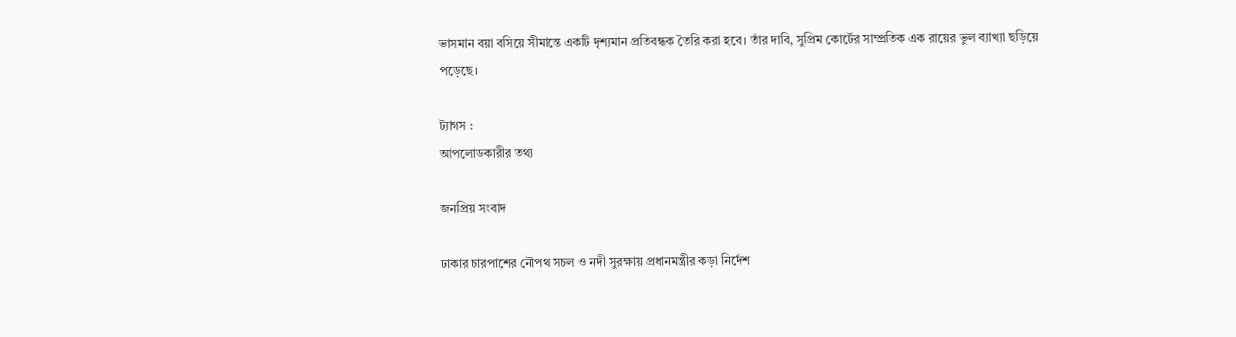ভাসমান বয়া বসিয়ে সীমান্তে একটি দৃশ্যমান প্রতিবন্ধক তৈরি করা হবে। তাঁর দাবি, সুপ্রিম কোর্টের সাম্প্রতিক এক রায়ের ভুল ব্যাখ্যা ছড়িয়ে পড়েছে।

ট্যাগস :
আপলোডকারীর তথ্য

জনপ্রিয় সংবাদ

ঢাকার চারপাশের নৌপথ সচল ও নদী সুরক্ষায় প্রধানমন্ত্রীর কড়া নির্দেশ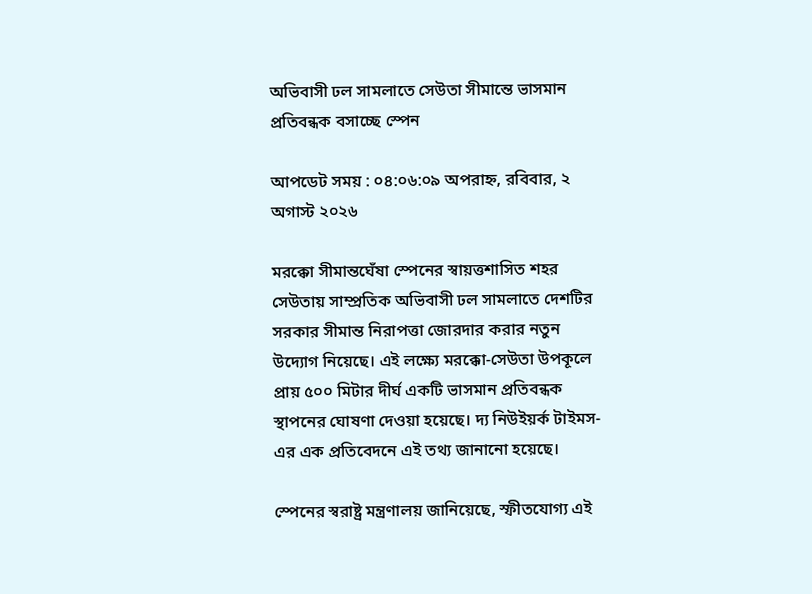অভিবাসী ঢল সামলাতে সেউতা সীমান্তে ভাসমান প্রতিবন্ধক বসাচ্ছে স্পেন

আপডেট সময় : ০৪:০৬:০৯ অপরাহ্ন, রবিবার, ২ অগাস্ট ২০২৬

মরক্কো সীমান্তঘেঁষা স্পেনের স্বায়ত্তশাসিত শহর সেউতায় সাম্প্রতিক অভিবাসী ঢল সামলাতে দেশটির সরকার সীমান্ত নিরাপত্তা জোরদার করার নতুন উদ্যোগ নিয়েছে। এই লক্ষ্যে মরক্কো-সেউতা উপকূলে প্রায় ৫০০ মিটার দীর্ঘ একটি ভাসমান প্রতিবন্ধক স্থাপনের ঘোষণা দেওয়া হয়েছে। দ্য নিউইয়র্ক টাইমস-এর এক প্রতিবেদনে এই তথ্য জানানো হয়েছে।

স্পেনের স্বরাষ্ট্র মন্ত্রণালয় জানিয়েছে, স্ফীতযোগ্য এই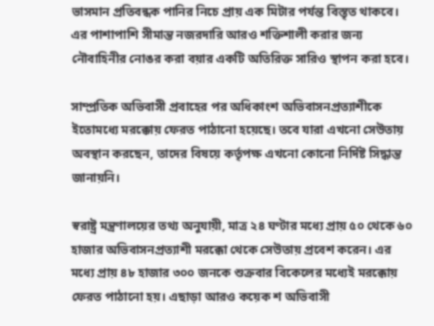ভাসমান প্রতিবন্ধক পানির নিচে প্রায় এক মিটার পর্যন্ত বিস্তৃত থাকবে। এর পাশাপাশি সীমান্ত নজরদারি আরও শক্তিশালী করার জন্য নৌবাহিনীর নোঙর করা বয়ার একটি অতিরিক্ত সারিও স্থাপন করা হবে।

সাম্প্রতিক অভিবাসী প্রবাহের পর অধিকাংশ অভিবাসনপ্রত্যাশীকে ইতোমধ্যে মরক্কোয় ফেরত পাঠানো হয়েছে। তবে যারা এখনো সেউতায় অবস্থান করছেন, তাদের বিষয়ে কর্তৃপক্ষ এখনো কোনো নির্দিষ্ট সিদ্ধান্ত জানায়নি।

স্বরাষ্ট্র মন্ত্রণালয়ের তথ্য অনুযায়ী, মাত্র ২৪ ঘণ্টার মধ্যে প্রায় ৫০ থেকে ৬০ হাজার অভিবাসনপ্রত্যাশী মরক্কো থেকে সেউতায় প্রবেশ করেন। এর মধ্যে প্রায় ৪৮ হাজার ৩০০ জনকে শুক্রবার বিকেলের মধ্যেই মরক্কোয় ফেরত পাঠানো হয়। এছাড়া আরও কয়েক শ অভিবাসী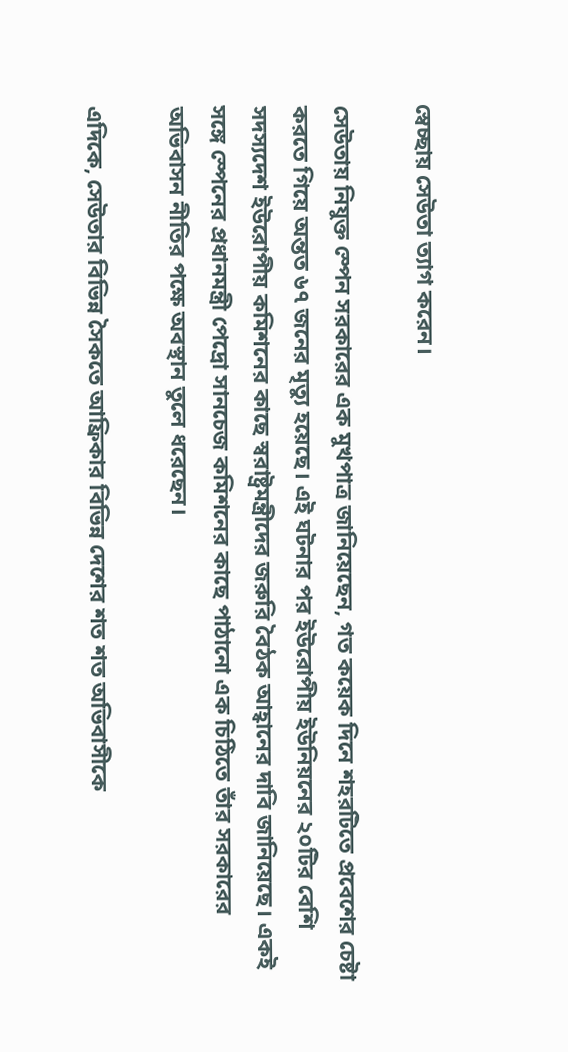স্বেচ্ছায় সেউতা ত্যাগ করেন।

সেউতায় নিযুক্ত স্পেন সরকারের এক মুখপাত্র জানিয়েছেন, গত কয়েক দিনে শহরটিতে প্রবেশের চেষ্টা করতে গিয়ে অন্তত ৬৭ জনের মৃত্যু হয়েছে। এই ঘটনার পর ইউরোপীয় ইউনিয়নের ২০টির বেশি সদস্যদেশ ইউরোপীয় কমিশনের কাছে স্বরাষ্ট্রমন্ত্রীদের জরুরি বৈঠক আহ্বানের দাবি জানিয়েছে। একই সঙ্গে স্পেনের প্রধানমন্ত্রী পেদ্রো সানচেজ কমিশনের কাছে পাঠানো এক চিঠিতে তাঁর সরকারের অভিবাসন নীতির পক্ষে অবস্থান তুলে ধরেছেন।

এদিকে, সেউতার বিভিন্ন সৈকতে আফ্রিকার বিভিন্ন দেশের শত শত অভিবাসীকে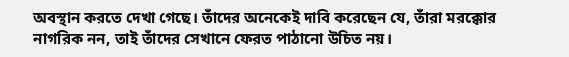অবস্থান করতে দেখা গেছে। তাঁদের অনেকেই দাবি করেছেন যে, তাঁরা মরক্কোর নাগরিক নন, তাই তাঁদের সেখানে ফেরত পাঠানো উচিত নয়।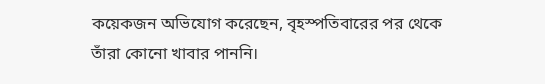কয়েকজন অভিযোগ করেছেন, বৃহস্পতিবারের পর থেকে তাঁরা কোনো খাবার পাননি।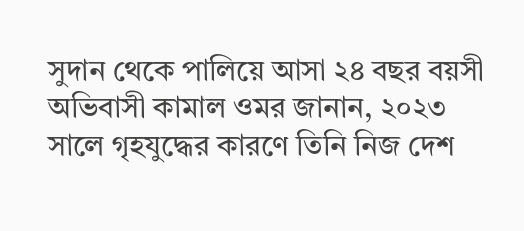সুদান থেকে পালিয়ে আসা ২৪ বছর বয়সী অভিবাসী কামাল ওমর জানান, ২০২৩ সালে গৃহযুদ্ধের কারণে তিনি নিজ দেশ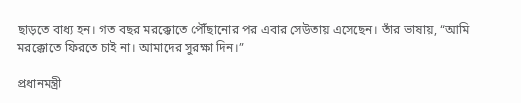ছাড়তে বাধ্য হন। গত বছর মরক্কোতে পৌঁছানোর পর এবার সেউতায় এসেছেন। তাঁর ভাষায়, “আমি মরক্কোতে ফিরতে চাই না। আমাদের সুরক্ষা দিন।”

প্রধানমন্ত্রী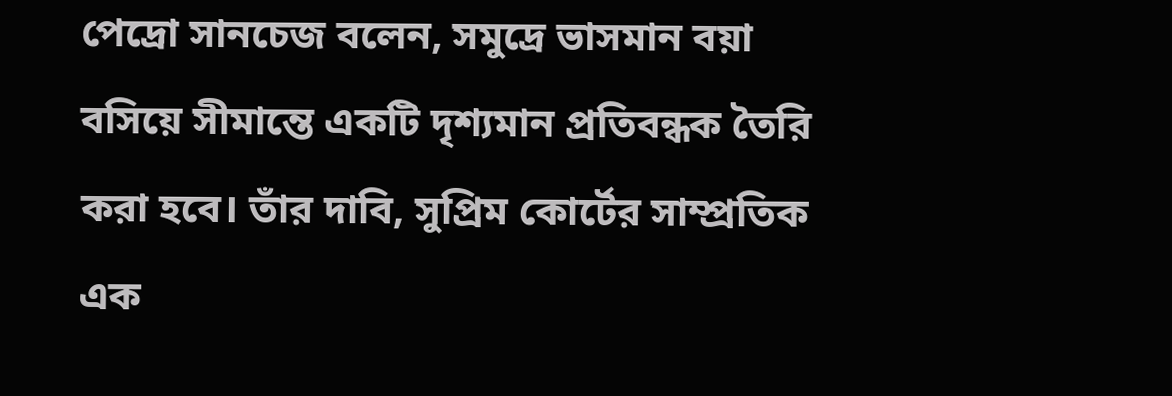পেদ্রো সানচেজ বলেন, সমুদ্রে ভাসমান বয়া বসিয়ে সীমান্তে একটি দৃশ্যমান প্রতিবন্ধক তৈরি করা হবে। তাঁর দাবি, সুপ্রিম কোর্টের সাম্প্রতিক এক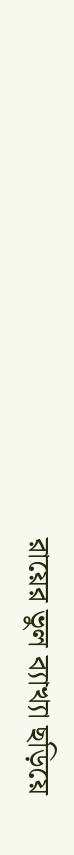রায়ের ভুল ব্যাখ্যা ছড়িয়ে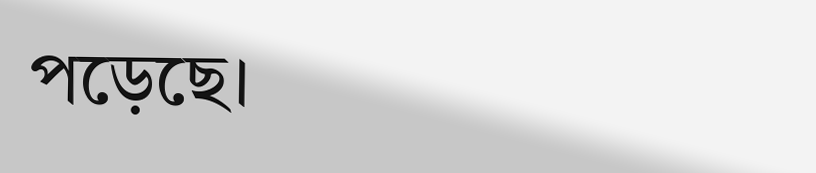পড়েছে।